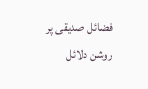فضائل صدیقی پر روشن دلائل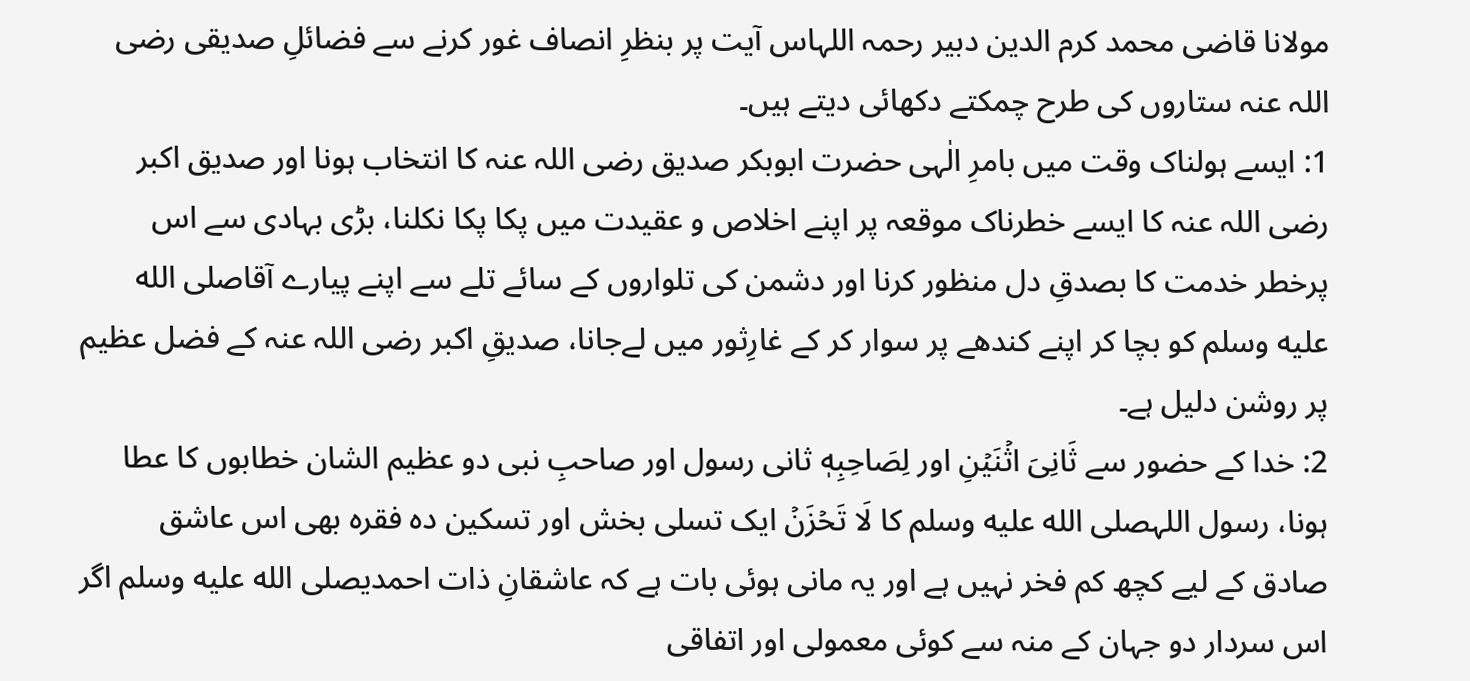مولانا قاضی محمد کرم الدین دبیر رحمہ اللہاس آیت پر بنظرِ انصاف غور کرنے سے فضائلِ صدیقی رضی اللہ عنہ ستاروں کی طرح چمکتے دکھائی دیتے ہیں۔
1: ایسے ہولناک وقت میں بامرِ الٰہی حضرت ابوبکر صدیق رضی اللہ عنہ کا انتخاب ہونا اور صدیق اکبر رضی اللہ عنہ کا ایسے خطرناک موقعہ پر اپنے اخلاص و عقیدت میں پکا پکا نکلنا، بڑی بہادی سے اس پرخطر خدمت کا بصدقِ دل منظور کرنا اور دشمن کی تلواروں کے سائے تلے سے اپنے پیارے آقاصلى الله عليه وسلم کو بچا کر اپنے کندھے پر سوار کر کے غارِثور میں لےجانا، صدیقِ اکبر رضی اللہ عنہ کے فضل عظیم پر روشن دلیل ہے۔
2: خدا کے حضور سے ثَانِىَ اثۡنَيۡنِ اور لِصَاحِبِهٖ ثانی رسول اور صاحبِ نبی دو عظیم الشان خطابوں کا عطا ہونا، رسول اللہصلى الله عليه وسلم کا لَا تَحۡزَنۡ ایک تسلی بخش اور تسکین دہ فقرہ بھی اس عاشق صادق کے لیے کچھ کم فخر نہیں ہے اور یہ مانی ہوئی بات ہے کہ عاشقانِ ذات احمدیصلى الله عليه وسلم اگر اس سردار دو جہان کے منہ سے کوئی معمولی اور اتفاقی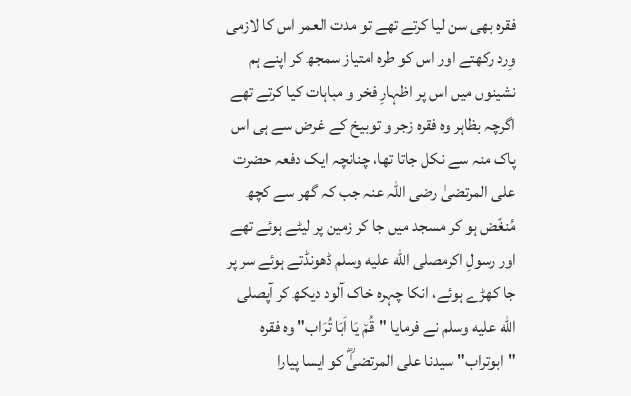فقرہ بھی سن لیا کرتے تھے تو مدت العمر اس کا لازمی وِرد رکھتے اور اس کو طرہ امتیاز سمجھ کر اپنے ہم نشینوں میں اس پر اظہارِ فخر و مباہات کیا کرتے تھے اگرچہ بظاہر وہ فقرہ زجر و توبیخ کے غرض سے ہی اس پاک منہ سے نکل جاتا تھا، چنانچہ ایک دفعہ حضرت علی المرتضیٰ رضی اللہ عنہ جب کہ گھر سے کچھ مُنغّض ہو کر مسجد میں جا کر زمین پر لیٹے ہوئے تھے اور رسولِ اکرمصلى الله عليه وسلم ڈھونڈتے ہوئے سر پر جا کھڑے ہوئے، انکا چہرہ خاک آلود دیکھ کر آپصلى الله عليه وسلم نے فرمایا "قُم٘ یَا اَبَا تُرَاب" وہ فقره "ابوتراب" سیدنا علی المرتضیٰؓ کو ایسا پیارا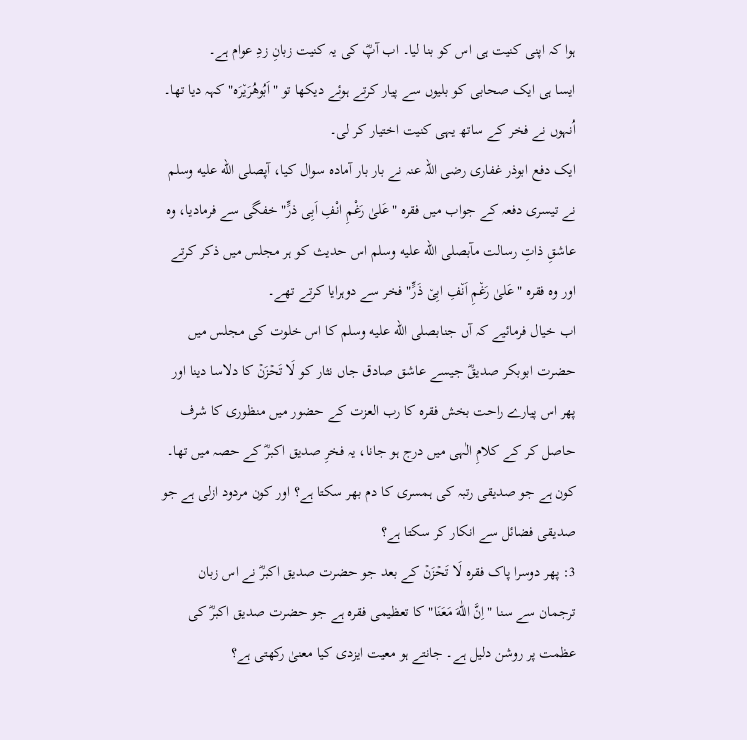ہوا کہ اپنی کنیت ہی اس کو بنا لیا۔ اب آپؓ کی یہ کنیت زبانِ زدِ عوام ہے۔
ایسا ہی ایک صحابی کو بلیوں سے پیار کرتے ہوئے دیکھا تو "اَبُوھُرَی٘رَہ" کہہ دیا تھا۔ اُنہوں نے فخر کے ساتھ یہی کنیت اختیار کر لی۔
ایک دفع ابوذر غفاری رضی اللہ عنہ نے بار بار آماده سوال کیا، آپصلى الله عليه وسلم نے تیسری دفعہ کے جواب میں فقرہ "عَلیٰ رَغْمِ انْفِ اَبِی ذرٍّ" خفگی سے فرمادیا، وہ عاشقِ ذاتِ رسالت مآبصلى الله عليه وسلم اس حدیث کو ہر مجلس میں ذکر کرتے اور وہ فقرہ "عَلیٰ رَغ٘مِ اَن٘فِ ابِی٘ ذَرٍّ" فخر سے دوہرایا کرتے تھے۔
اب خیال فرمائیے کہ آں جنابصلى الله عليه وسلم کا اس خلوت کی مجلس میں حضرت ابوبکر صدیقؓ جیسے عاشق صادق جاں نثار کو لَا تَحۡزَنۡ کا دلاسا دینا اور پھر اس پیارے راحت بخش فقرہ کا رب العزت کے حضور میں منظوری کا شرف حاصل کر کے کلامِ الٰہی میں درج ہو جانا، یہ فخرِ صدیق اکبرؓ کے حصہ میں تھا۔ کون ہے جو صدیقی رتبہ کی ہمسری کا دم بھر سکتا ہے؟ اور کون مردود ازلی ہے جو صدیقی فضائل سے انکار کر سکتا ہے؟
3: پھر دوسرا پاک فقرہ لَا تَحۡزَنۡ کے بعد جو حضرت صدیق اکبرؓ نے اس زبان ترجمان سے سنا "اِنَّ اللّٰهَ مَعَنَا" کا تعظیمی فقرہ ہے جو حضرت صدیق اکبرؓ کی عظمت پر روشن دلیل ہے۔ جانتے ہو معیت ایزدی کیا معنیٰ رکھتی ہے؟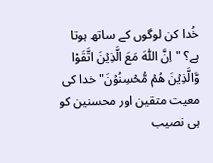خُدا کن لوگوں کے ساتھ ہوتا ہے؟ "اِنَّ اللّٰهَ مَعَ الَّذِيۡنَ اتَّقَوْا وَّالَّذِيۡنَ هُمۡ مُّحۡسِنُوۡنَ" خدا کی معیت متقین اور محسنین کو ہی نصیب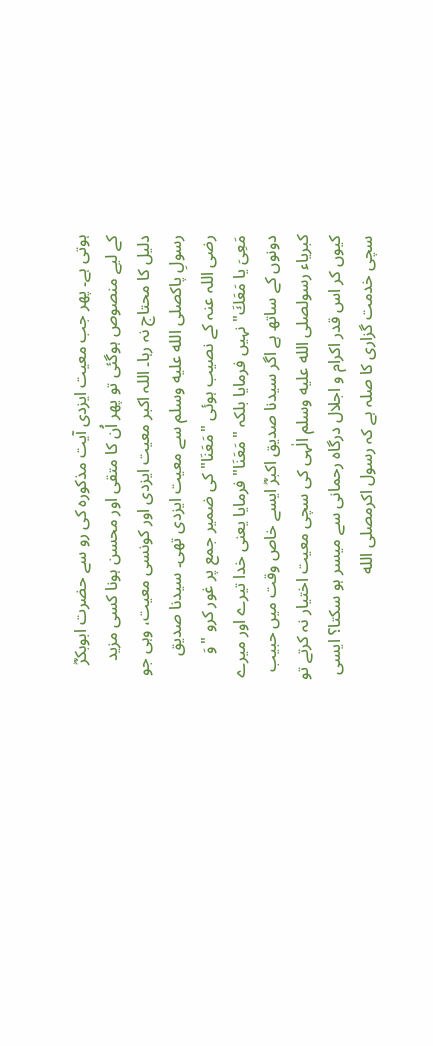ہوتی ہے۔ پھر جب معیت ایزدی آیت مذکورہ کی رو سے حضرت ابوبکرؓ کے لیے منصوص ہوگئی تو پھر اُن کا متقی اور محسن ہونا کسی مزید دلیل کا محتاج نہ رہا۔ اللہ اکبر معیت ایزدی اور کونسی معیت، وہی جو رسولِ پاکصلى الله عليه وسلم سے معیت ایزدی تھی۔ سیدنا صدیق رضی اللہ عنہ کے نصیب ہوئی "مَعَنَا" کی ضمیر جمع پر غور کرو "وَ مَعِیَ يا مَعَكَ" نہیں فرمایا بلکہ "مَعَنَا" فرمایا یعنی خدا تیرے اور میرے دونوں کے ساتھ ہے اگر سیدنا صدیق اکبرؓ ایسے خاص وقت میں حبیب کبریاء رسولصلى الله عليه وسلم الٰہی کی سچی معیت اختیار نہ کرتے تو کیوں کر اس قدر اکرام و اجلال درگاہ رحمانی سے میسر ہو سکتا؟ ایسی سچی خدمت گزاری کا صلہ ہے کہ رسول اکرمصلى الله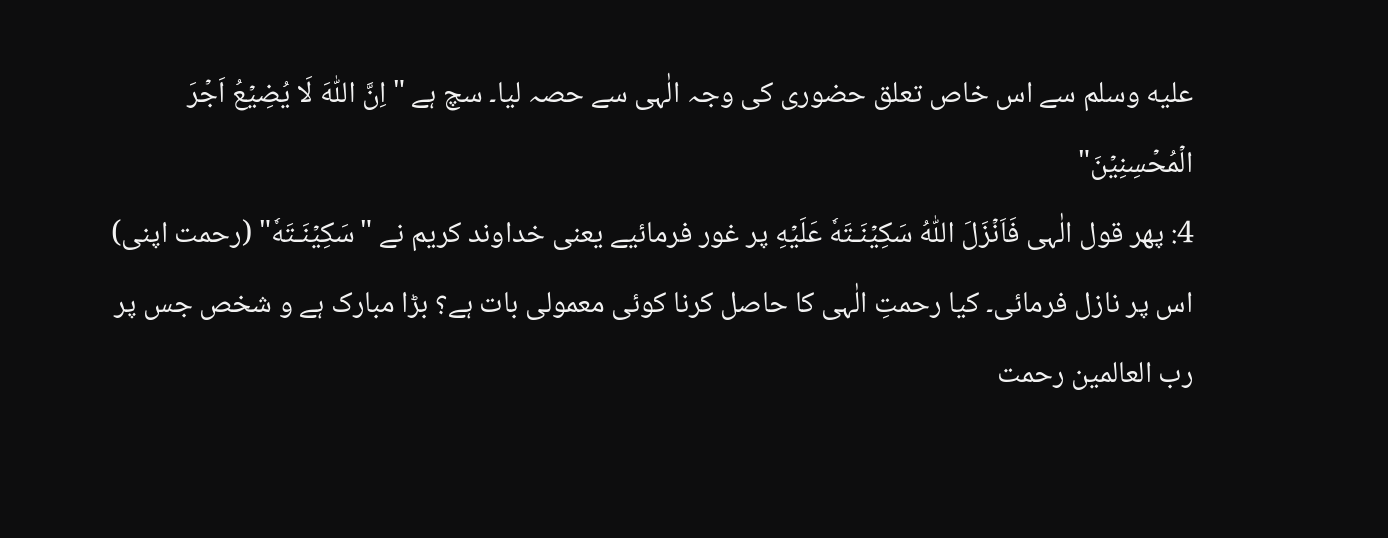عليه وسلم سے اس خاص تعلق حضوری کی وجہ الٰہی سے حصہ لیا۔ سچ ہے "اِنَّ اللّٰهَ لَا يُضِيۡعُ اَجۡرَ الۡمُحۡسِنِيۡنَ"
4: پھر قول الٰہی فَاَنۡزَلَ اللّٰهُ سَكِيۡنَـتَهٗ عَلَيۡهِ پر غور فرمائیے یعنی خداوند کریم نے "سَكِيۡنَـتَهٗ" (رحمت اپنی) اس پر نازل فرمائی۔ کیا رحمتِ الٰہی کا حاصل کرنا کوئی معمولی بات ہے؟ بڑا مبارک ہے و شخص جس پر رب العالمین رحمت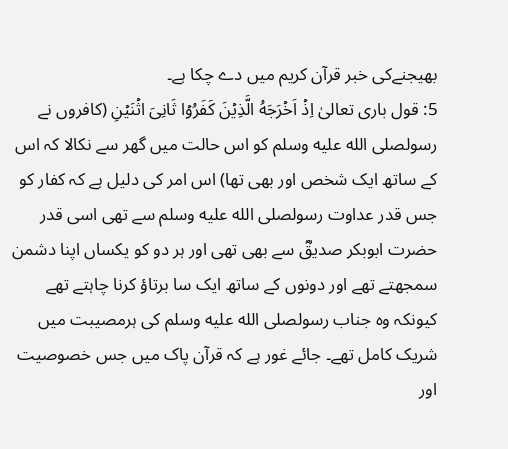بھیجنےکی خبر قرآن کریم میں دے چکا ہے۔
5: قول باری تعالىٰ اِذۡ اَخۡرَجَهُ الَّذِيۡنَ كَفَرُوۡا ثَانِىَ اثۡنَيۡنِ (کافروں نے رسولصلى الله عليه وسلم کو اس حالت میں گھر سے نکالا کہ اس کے ساتھ ایک شخص اور بھی تھا) اس امر کی دلیل ہے کہ کفار کو جس قدر عداوت رسولصلى الله عليه وسلم سے تھی اسی قدر حضرت ابوبکر صدیقؓ سے بھی تھی اور ہر دو کو یکساں اپنا دشمن سمجھتے تھے اور دونوں کے ساتھ ایک سا برتاؤ کرنا چاہتے تھے کیونکہ وہ جناب رسولصلى الله عليه وسلم کی ہرمصیبت میں شریک کامل تھے۔ جائے غور ہے کہ قرآن پاک میں جس خصوصیت اور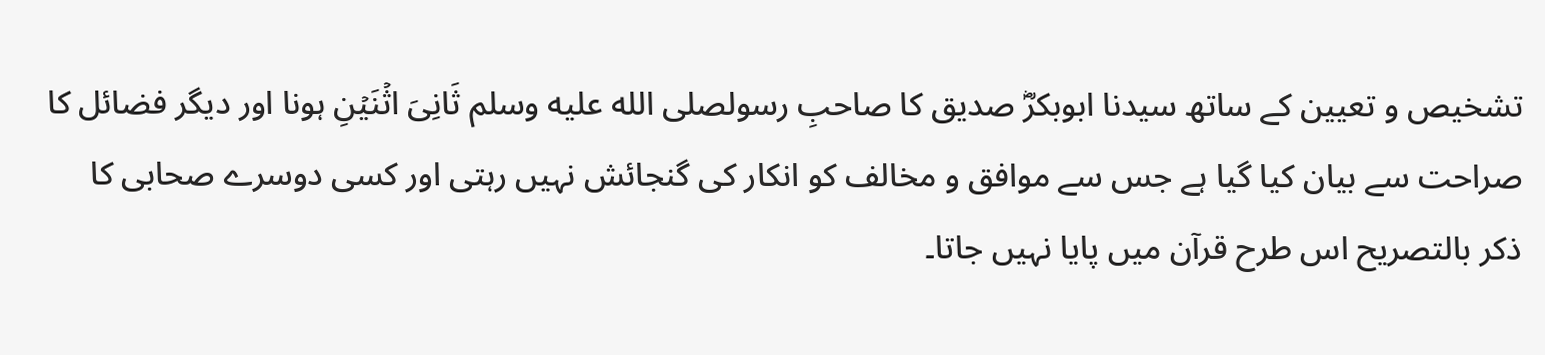تشخیص و تعیین کے ساتھ سیدنا ابوبکرؓ صدیق کا صاحبِ رسولصلى الله عليه وسلم ثَانِىَ اثۡنَيۡنِ ہونا اور دیگر فضائل کا صراحت سے بیان کیا گیا ہے جس سے موافق و مخالف کو انکار کی گنجائش نہیں رہتی اور کسی دوسرے صحابی کا ذکر بالتصریح اس طرح قرآن میں پایا نہیں جاتا۔